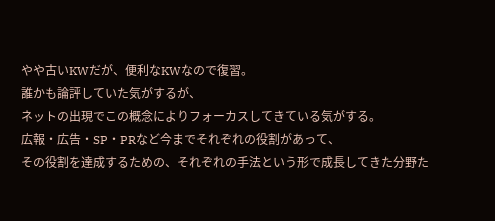やや古いKWだが、便利なKWなので復習。
誰かも論評していた気がするが、
ネットの出現でこの概念によりフォーカスしてきている気がする。
広報・広告・SP・PRなど今までそれぞれの役割があって、
その役割を達成するための、それぞれの手法という形で成長してきた分野た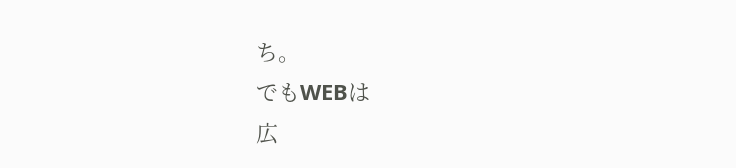ち。
でもWEBは
広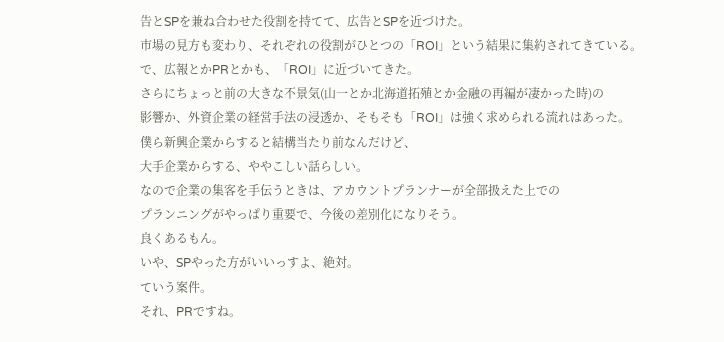告とSPを兼ね合わせた役割を持てて、広告とSPを近づけた。
市場の見方も変わり、それぞれの役割がひとつの「ROI」という結果に集約されてきている。
で、広報とかPRとかも、「ROI」に近づいてきた。
さらにちょっと前の大きな不景気(山一とか北海道拓殖とか金融の再編が凄かった時)の
影響か、外資企業の経営手法の浸透か、そもそも「ROI」は強く求められる流れはあった。
僕ら新興企業からすると結構当たり前なんだけど、
大手企業からする、ややこしい話らしい。
なので企業の集客を手伝うときは、アカウントプランナーが全部扱えた上での
プランニングがやっぱり重要で、今後の差別化になりそう。
良くあるもん。
いや、SPやった方がいいっすよ、絶対。
ていう案件。
それ、PRですね。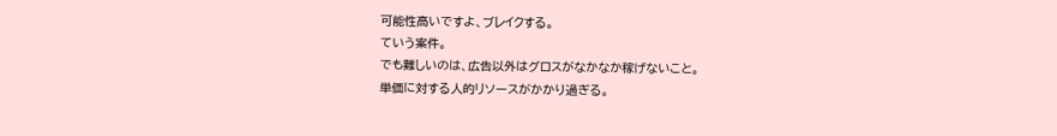可能性高いですよ、ブレイクする。
ていう案件。
でも難しいのは、広告以外はグロスがなかなか稼げないこと。
単価に対する人的リソースがかかり過ぎる。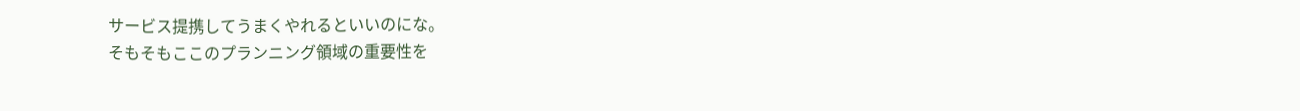サービス提携してうまくやれるといいのにな。
そもそもここのプランニング領域の重要性を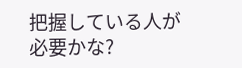把握している人が必要かな?